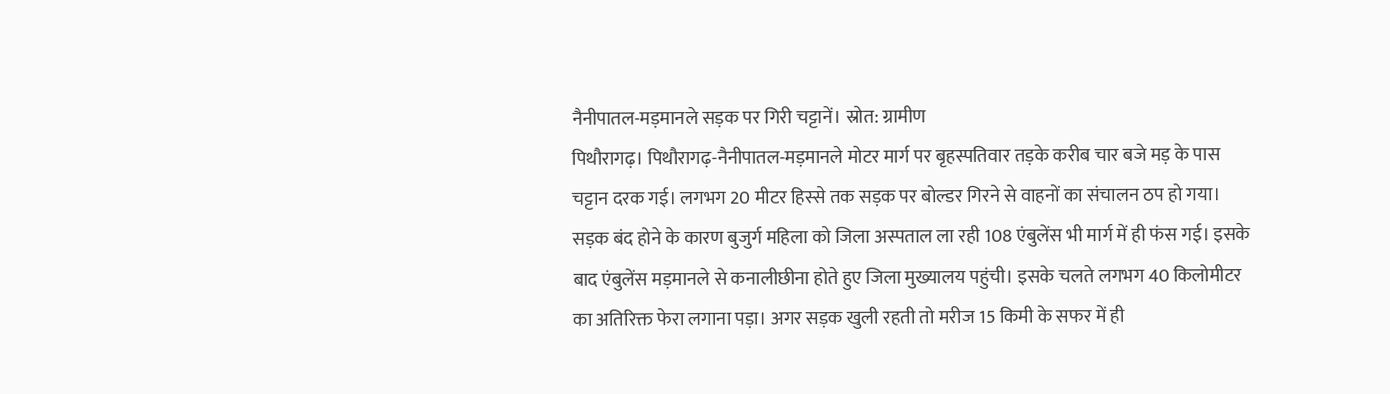नैनीपातल-मड़मानले सड़क पर गिरी चट्टानें। स्रोत: ग्रामीण
पिथौरागढ़। पिथौरागढ़-नैनीपातल-मड़मानले मोटर मार्ग पर बृहस्पतिवार तड़के करीब चार बजे मड़ के पास चट्टान दरक गई। लगभग 20 मीटर हिस्से तक सड़क पर बोल्डर गिरने से वाहनों का संचालन ठप हो गया। सड़क बंद होने के कारण बुजुर्ग महिला को जिला अस्पताल ला रही 108 एंबुलेंस भी मार्ग में ही फंस गई। इसके बाद एंबुलेंस मड़मानले से कनालीछीना होते हुए जिला मुख्यालय पहुंची। इसके चलते लगभग 40 किलोमीटर का अतिरिक्त फेरा लगाना पड़ा। अगर सड़क खुली रहती तो मरीज 15 किमी के सफर में ही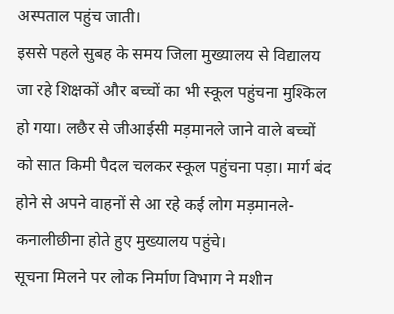अस्पताल पहुंच जाती।
इससे पहले सुबह के समय जिला मुख्यालय से विद्यालय जा रहे शिक्षकों और बच्चों का भी स्कूल पहुंचना मुश्किल हो गया। लछैर से जीआईसी मड़मानले जाने वाले बच्चों को सात किमी पैदल चलकर स्कूल पहुंचना पड़ा। मार्ग बंद होने से अपने वाहनों से आ रहे कई लोग मड़मानले-कनालीछीना होते हुए मुख्यालय पहुंचे।
सूचना मिलने पर लोक निर्माण विभाग ने मशीन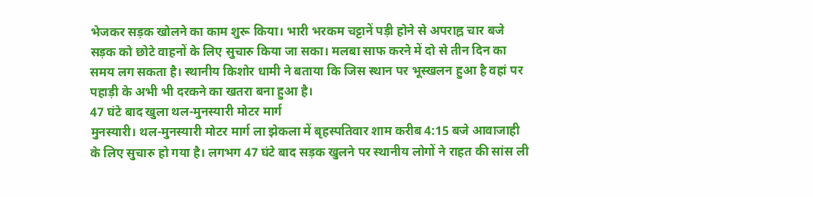भेजकर सड़क खोलने का काम शुरू किया। भारी भरकम चट्टानें पड़ी होने से अपराह्न चार बजे सड़क को छोटे वाहनों के लिए सुचारु किया जा सका। मलबा साफ करने में दो से तीन दिन का समय लग सकता है। स्थानीय किशोर धामी ने बताया कि जिस स्थान पर भूस्खलन हुआ है वहां पर पहाड़ी के अभी भी दरकने का खतरा बना हुआ है।
47 घंटे बाद खुला थल-मुनस्यारी मोटर मार्ग
मुनस्यारी। थल-मुनस्यारी मोटर मार्ग ला झेकला में बृहस्पतिवार शाम करीब 4:15 बजे आवाजाही के लिए सुचारु हो गया है। लगभग 47 घंटे बाद सड़क खुलने पर स्थानीय लोगों ने राहत की सांस ली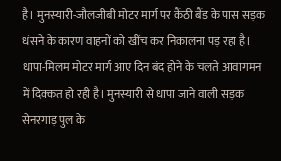है। मुनस्यारी-जौलजीबी मोटर मार्ग पर कैंठी बैंड के पास सड़क धंसने के कारण वाहनों को खींच कर निकालना पड़ रहा है। धापा-मिलम मोटर मार्ग आए दिन बंद होने के चलते आवागमन में दिक्कत हो रही है। मुनस्यारी से धापा जाने वाली सड़क सेनरगाड़ पुल के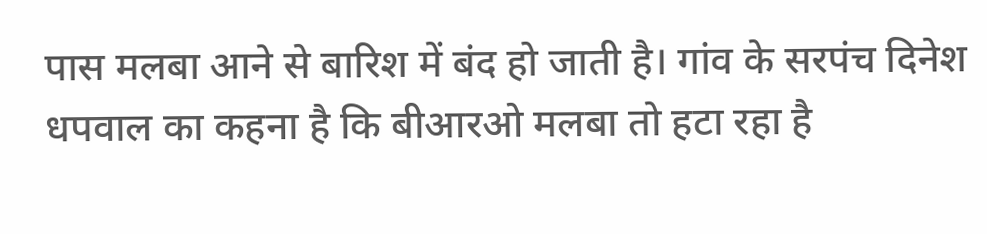पास मलबा आने से बारिश में बंद हो जाती है। गांव के सरपंच दिनेश धपवाल का कहना है कि बीआरओ मलबा तो हटा रहा है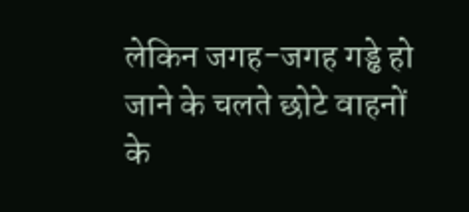लेकिन जगह-जगह गड्ढे हो जाने के चलते छोटे वाहनों के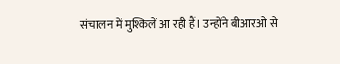संचालन में मुश्किलें आ रही हैं। उन्होंने बीआरओ से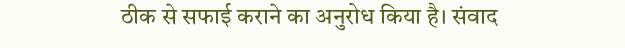ठीक से सफाई कराने का अनुरोध किया है। संवाद